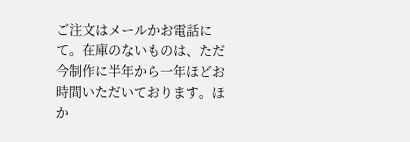ご注文はメールかお電話にて。在庫のないものは、ただ今制作に半年から一年ほどお時間いただいております。ほか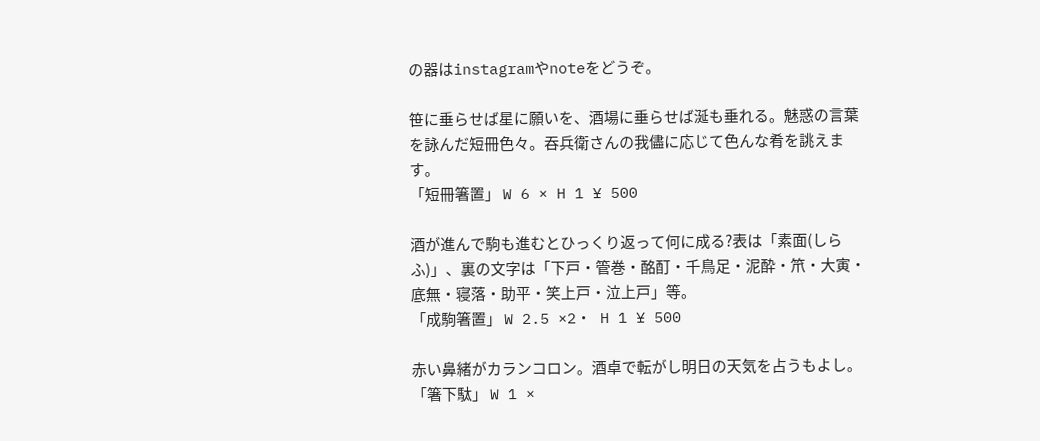の器はinstagramやnoteをどうぞ。

笹に垂らせば星に願いを、酒場に垂らせば涎も垂れる。魅惑の言葉を詠んだ短冊色々。吞兵衛さんの我儘に応じて色んな肴を誂えます。
「短冊箸置」 W 6 × H 1 ¥ 500

酒が進んで駒も進むとひっくり返って何に成る?表は「素面(しらふ)」、裏の文字は「下戸・管巻・酩酊・千鳥足・泥酔・笊・大寅・底無・寝落・助平・笑上戸・泣上戸」等。
「成駒箸置」 W 2.5 ×2・ H 1 ¥ 500

赤い鼻緒がカランコロン。酒卓で転がし明日の天気を占うもよし。
「箸下駄」 W 1 ×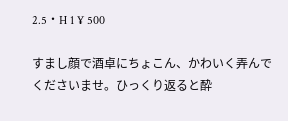2.5・H 1 ¥ 500

すまし顔で酒卓にちょこん、かわいく弄んでくださいませ。ひっくり返ると酔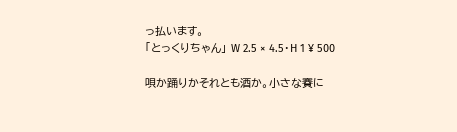っ払います。
「とっくりちゃん」 W 2.5 × 4.5・H 1 ¥ 500

唄か踊りかそれとも酒か。小さな賽に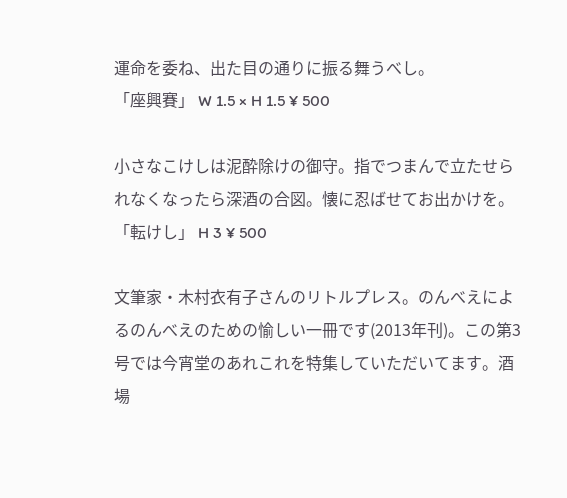運命を委ね、出た目の通りに振る舞うべし。
「座興賽」 W 1.5 × H 1.5 ¥ 500

小さなこけしは泥酔除けの御守。指でつまんで立たせられなくなったら深酒の合図。懐に忍ばせてお出かけを。
「転けし」 H 3 ¥ 500

文筆家・木村衣有子さんのリトルプレス。のんべえによるのんべえのための愉しい一冊です(2013年刊)。この第3号では今宵堂のあれこれを特集していただいてます。酒場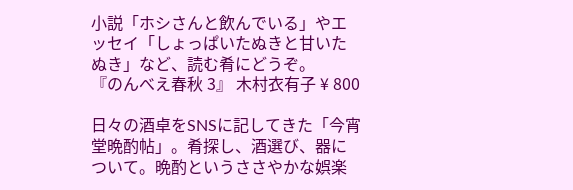小説「ホシさんと飲んでいる」やエッセイ「しょっぱいたぬきと甘いたぬき」など、読む肴にどうぞ。
『のんべえ春秋 3』 木村衣有子 ¥ 800

日々の酒卓をSNSに記してきた「今宵堂晩酌帖」。肴探し、酒選び、器について。晩酌というささやかな娯楽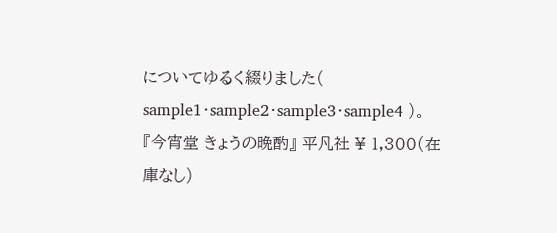についてゆるく綴りました( sample1・sample2・sample3・sample4 )。
『今宵堂 きょうの晩酌』 平凡社 ¥ 1,300(在庫なし)